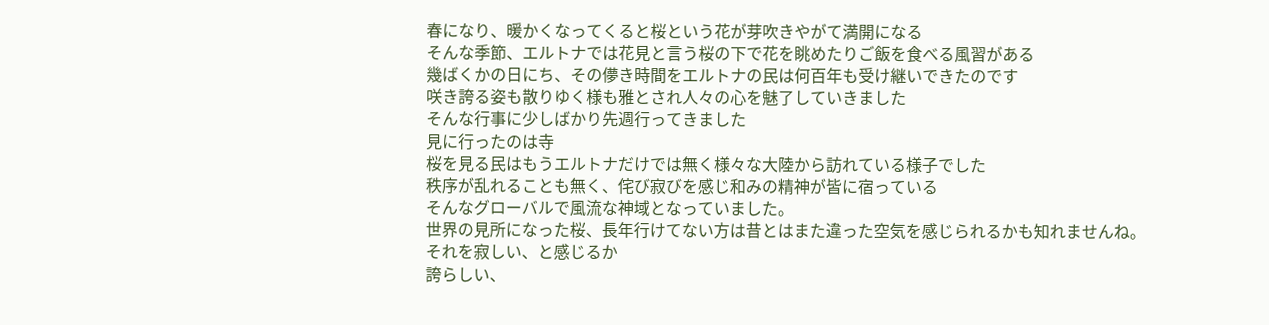春になり、暖かくなってくると桜という花が芽吹きやがて満開になる
そんな季節、エルトナでは花見と言う桜の下で花を眺めたりご飯を食べる風習がある
幾ばくかの日にち、その儚き時間をエルトナの民は何百年も受け継いできたのです
咲き誇る姿も散りゆく様も雅とされ人々の心を魅了していきました
そんな行事に少しばかり先週行ってきました
見に行ったのは寺
桜を見る民はもうエルトナだけでは無く様々な大陸から訪れている様子でした
秩序が乱れることも無く、侘び寂びを感じ和みの精神が皆に宿っている
そんなグローバルで風流な神域となっていました。
世界の見所になった桜、長年行けてない方は昔とはまた違った空気を感じられるかも知れませんね。
それを寂しい、と感じるか
誇らしい、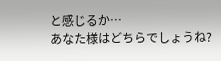と感じるか…
あなた様はどちらでしょうね?